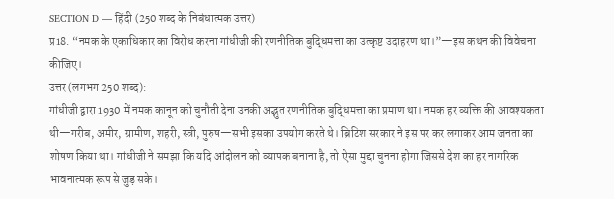SECTION D — हिंदी (250 शब्द के निबंधात्मक उत्तर)
प्र18. “नमक के एकाधिकार का विरोध करना गांधीजी की रणनीतिक बुद्धिमत्ता का उत्कृष्ट उदाहरण था।”—इस कथन की विवेचना कीजिए।
उत्तर (लगभग 250 शब्द):
गांधीजी द्वारा 1930 में नमक कानून को चुनौती देना उनकी अद्भुत रणनीतिक बुद्धिमत्ता का प्रमाण था। नमक हर व्यक्ति की आवश्यकता थी—गरीब, अमीर, ग्रामीण, शहरी, स्त्री, पुरुष—सभी इसका उपयोग करते थे। ब्रिटिश सरकार ने इस पर कर लगाकर आम जनता का शोषण किया था। गांधीजी ने समझा कि यदि आंदोलन को व्यापक बनाना है, तो ऐसा मुद्दा चुनना होगा जिससे देश का हर नागरिक भावनात्मक रूप से जुड़ सके।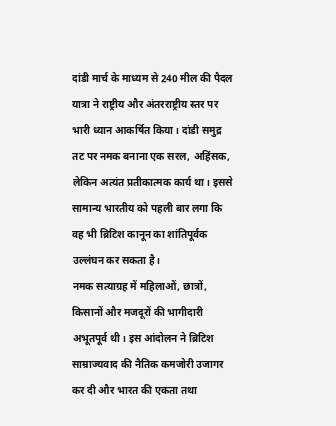दांडी मार्च के माध्यम से 240 मील की पैदल यात्रा ने राष्ट्रीय और अंतरराष्ट्रीय स्तर पर भारी ध्यान आकर्षित किया। दांडी समुद्र तट पर नमक बनाना एक सरल, अहिंसक, लेकिन अत्यंत प्रतीकात्मक कार्य था। इससे सामान्य भारतीय को पहली बार लगा कि वह भी ब्रिटिश कानून का शांतिपूर्वक उल्लंघन कर सकता है।
नमक सत्याग्रह में महिलाओं, छात्रों, किसानों और मजदूरों की भागीदारी अभूतपूर्व थी। इस आंदोलन ने ब्रिटिश साम्राज्यवाद की नैतिक कमजोरी उजागर कर दी और भारत की एकता तथा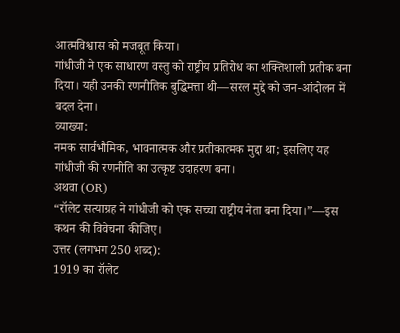आत्मविश्वास को मजबूत किया।
गांधीजी ने एक साधारण वस्तु को राष्ट्रीय प्रतिरोध का शक्तिशाली प्रतीक बना दिया। यही उनकी रणनीतिक बुद्धिमत्ता थी—सरल मुद्दे को जन-आंदोलन में बदल देना।
व्याख्या:
नमक सार्वभौमिक, भावनात्मक और प्रतीकात्मक मुद्दा था; इसलिए यह गांधीजी की रणनीति का उत्कृष्ट उदाहरण बना।
अथवा (OR)
“रॉलेट सत्याग्रह ने गांधीजी को एक सच्चा राष्ट्रीय नेता बना दिया।”—इस कथन की विवेचना कीजिए।
उत्तर (लगभग 250 शब्द):
1919 का रॉलेट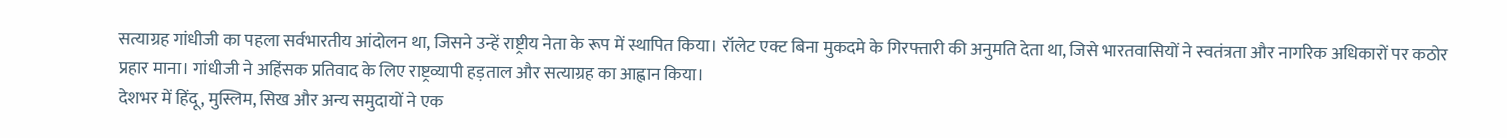सत्याग्रह गांधीजी का पहला सर्वभारतीय आंदोलन था, जिसने उन्हें राष्ट्रीय नेता के रूप में स्थापित किया। रॉलेट एक्ट बिना मुकदमे के गिरफ्तारी की अनुमति देता था, जिसे भारतवासियों ने स्वतंत्रता और नागरिक अधिकारों पर कठोर प्रहार माना। गांधीजी ने अहिंसक प्रतिवाद के लिए राष्ट्रव्यापी हड़ताल और सत्याग्रह का आह्वान किया।
देशभर में हिंदू, मुस्लिम, सिख और अन्य समुदायों ने एक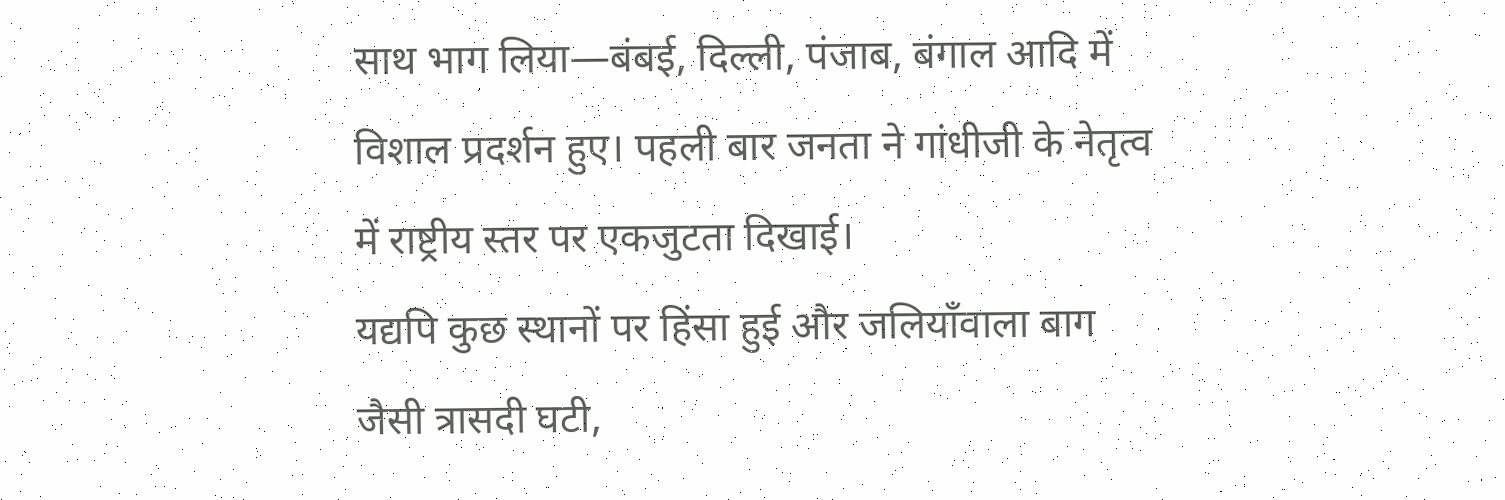साथ भाग लिया—बंबई, दिल्ली, पंजाब, बंगाल आदि में विशाल प्रदर्शन हुए। पहली बार जनता ने गांधीजी के नेतृत्व में राष्ट्रीय स्तर पर एकजुटता दिखाई।
यद्यपि कुछ स्थानों पर हिंसा हुई और जलियाँवाला बाग जैसी त्रासदी घटी,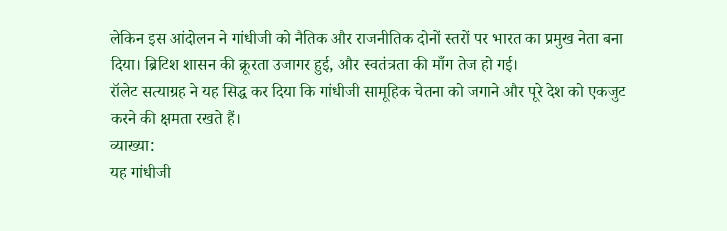लेकिन इस आंदोलन ने गांधीजी को नैतिक और राजनीतिक दोनों स्तरों पर भारत का प्रमुख नेता बना दिया। ब्रिटिश शासन की क्रूरता उजागर हुई, और स्वतंत्रता की माँग तेज हो गई।
रॉलेट सत्याग्रह ने यह सिद्ध कर दिया कि गांधीजी सामूहिक चेतना को जगाने और पूरे देश को एकजुट करने की क्षमता रखते हैं।
व्याख्या:
यह गांधीजी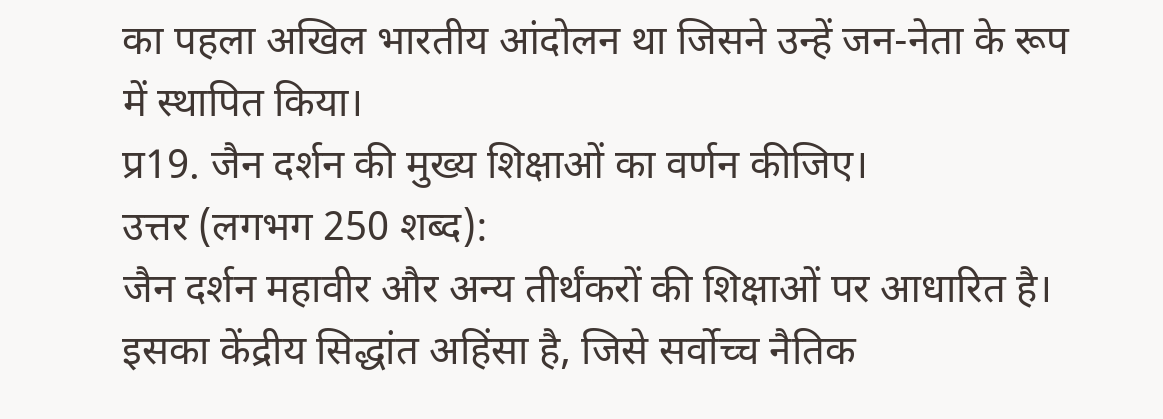का पहला अखिल भारतीय आंदोलन था जिसने उन्हें जन-नेता के रूप में स्थापित किया।
प्र19. जैन दर्शन की मुख्य शिक्षाओं का वर्णन कीजिए।
उत्तर (लगभग 250 शब्द):
जैन दर्शन महावीर और अन्य तीर्थंकरों की शिक्षाओं पर आधारित है। इसका केंद्रीय सिद्धांत अहिंसा है, जिसे सर्वोच्च नैतिक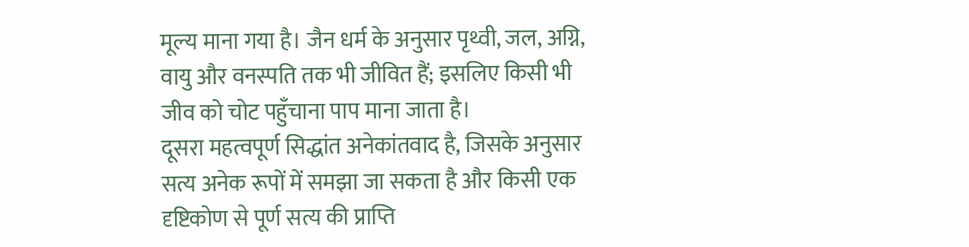मूल्य माना गया है। जैन धर्म के अनुसार पृथ्वी, जल, अग्नि, वायु और वनस्पति तक भी जीवित हैं; इसलिए किसी भी जीव को चोट पहुँचाना पाप माना जाता है।
दूसरा महत्वपूर्ण सिद्धांत अनेकांतवाद है, जिसके अनुसार सत्य अनेक रूपों में समझा जा सकता है और किसी एक दृष्टिकोण से पूर्ण सत्य की प्राप्ति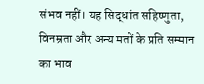संभव नहीं। यह सिद्धांत सहिष्णुता, विनम्रता और अन्य मतों के प्रति सम्मान का भाव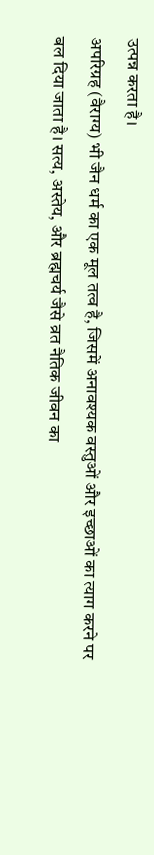उत्पन्न करता है।
अपरिग्रह (वैराग्य) भी जैन धर्म का एक मूल तत्व है, जिसमें अनावश्यक वस्तुओं और इच्छाओं का त्याग करने पर बल दिया जाता है। सत्य, अस्तेय, और ब्रह्मचर्य जैसे व्रत नैतिक जीवन का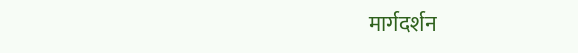मार्गदर्शन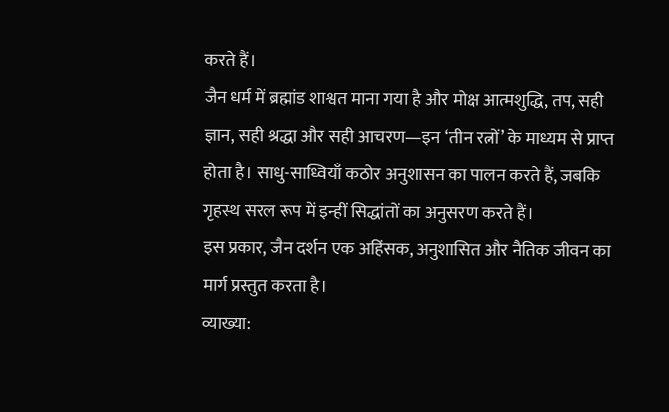करते हैं।
जैन धर्म में ब्रह्मांड शाश्वत माना गया है और मोक्ष आत्मशुद्धि, तप, सही ज्ञान, सही श्रद्धा और सही आचरण—इन ‘तीन रत्नों’ के माध्यम से प्राप्त होता है। साधु-साध्वियाँ कठोर अनुशासन का पालन करते हैं, जबकि गृहस्थ सरल रूप में इन्हीं सिद्धांतों का अनुसरण करते हैं।
इस प्रकार, जैन दर्शन एक अहिंसक, अनुशासित और नैतिक जीवन का मार्ग प्रस्तुत करता है।
व्याख्या: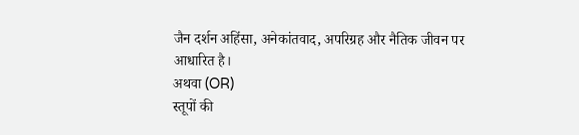जैन दर्शन अहिंसा, अनेकांतवाद, अपरिग्रह और नैतिक जीवन पर आधारित है।
अथवा (OR)
स्तूपों की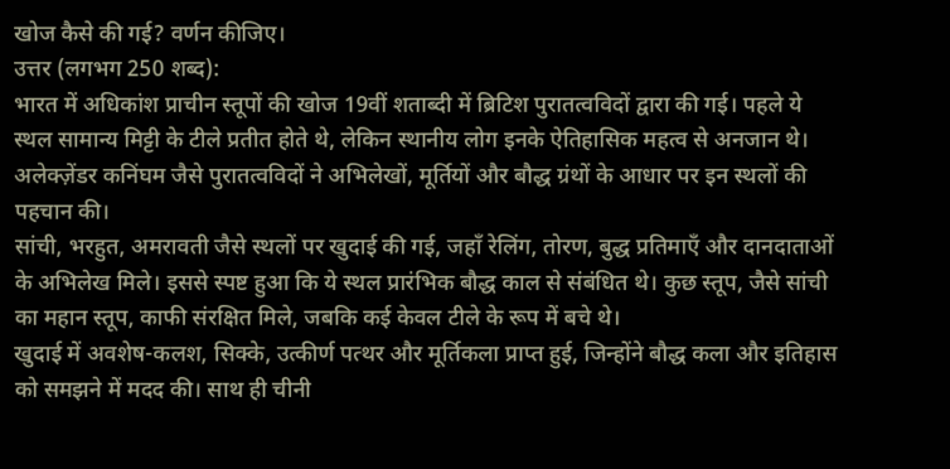खोज कैसे की गई? वर्णन कीजिए।
उत्तर (लगभग 250 शब्द):
भारत में अधिकांश प्राचीन स्तूपों की खोज 19वीं शताब्दी में ब्रिटिश पुरातत्वविदों द्वारा की गई। पहले ये स्थल सामान्य मिट्टी के टीले प्रतीत होते थे, लेकिन स्थानीय लोग इनके ऐतिहासिक महत्व से अनजान थे। अलेक्ज़ेंडर कनिंघम जैसे पुरातत्वविदों ने अभिलेखों, मूर्तियों और बौद्ध ग्रंथों के आधार पर इन स्थलों की पहचान की।
सांची, भरहुत, अमरावती जैसे स्थलों पर खुदाई की गई, जहाँ रेलिंग, तोरण, बुद्ध प्रतिमाएँ और दानदाताओं के अभिलेख मिले। इससे स्पष्ट हुआ कि ये स्थल प्रारंभिक बौद्ध काल से संबंधित थे। कुछ स्तूप, जैसे सांची का महान स्तूप, काफी संरक्षित मिले, जबकि कई केवल टीले के रूप में बचे थे।
खुदाई में अवशेष-कलश, सिक्के, उत्कीर्ण पत्थर और मूर्तिकला प्राप्त हुई, जिन्होंने बौद्ध कला और इतिहास को समझने में मदद की। साथ ही चीनी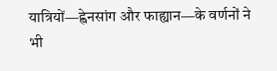यात्रियों—ह्वेनसांग और फाह्यान—के वर्णनों ने भी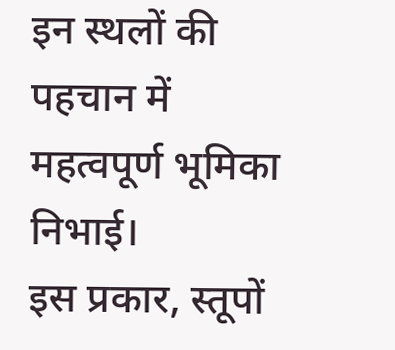इन स्थलों की पहचान में महत्वपूर्ण भूमिका निभाई।
इस प्रकार, स्तूपों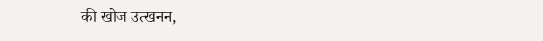की खोज उत्खनन,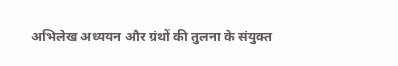अभिलेख अध्ययन और ग्रंथों की तुलना के संयुक्त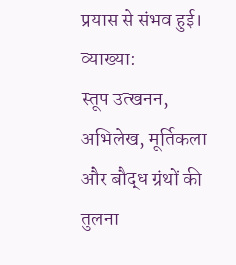प्रयास से संभव हुई।
व्याख्या:
स्तूप उत्खनन, अभिलेख, मूर्तिकला और बौद्ध ग्रंथों की तुलना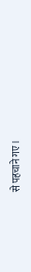से पहचाने गए।